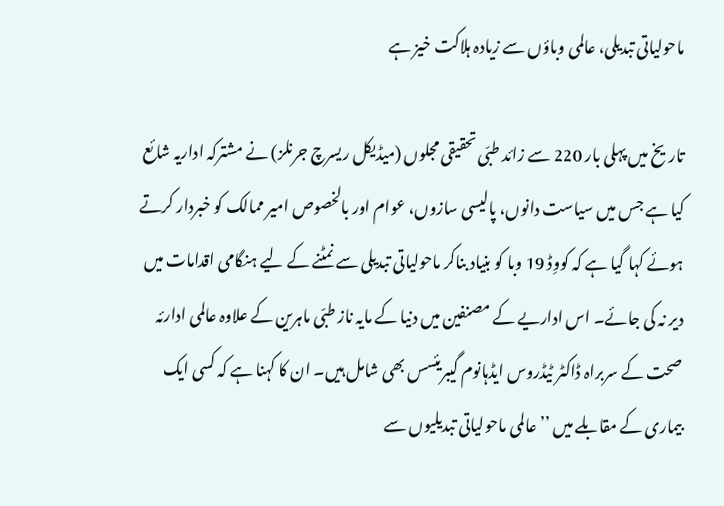ماحولیاتی تبدیلی، عالمی وباؤں سے زیادہ ہلاکت خیز ہے

تاریخ میں پہلی بار 220 سے زائد طبّی تحقیقی مجلوں (میڈیکل ریسرچ جرنلز) نے مشترکہ اداریہ شائع کیا ہے جس میں سیاست دانوں، پالیسی سازوں، عوام اور بالخصوص امیر ممالک کو خبردار کرتے ہوئے کہا گیا ہے کہ کووِڈ 19 وبا کو بنیاد بناکر ماحولیاتی تبدیلی سے نمٹنے کے لیے ہنگامی اقدامات میں دیر نہ کی جائے۔ اس اداریے کے مصنفین میں دنیا کے مایہ ناز طبّی ماہرین کے علاوہ عالمی ادارئہ صحت کے سربراہ ڈاکٹر ٹیڈروس ایڈہانوم گیبریئسس بھی شامل ہیں۔ ان کا کہنا ہے کہ کسی ایک بیماری کے مقابلے میں ’’عالمی ماحولیاتی تبدیلیوں سے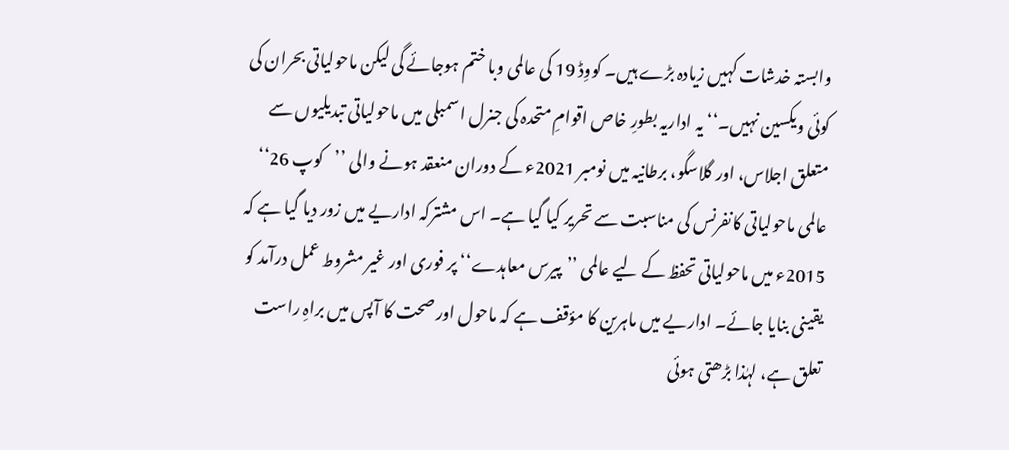وابستہ خدشات کہیں زیادہ بڑے ہیں۔ کووِڈ 19 کی عالمی وبا ختم ہوجائے گی لیکن ماحولیاتی بحران کی کوئی ویکسین نہیں۔‘‘ یہ اداریہ بطورِ خاص اقوامِ متحدہ کی جنرل اسمبلی میں ماحولیاتی تبدیلیوں سے متعلق اجلاس، اور گلاسگو، برطانیہ میں نومبر 2021ء کے دوران منعقد ہونے والی ’’کوپ 26‘‘ عالمی ماحولیاتی کانفرنس کی مناسبت سے تحریر کیا گیا ہے۔ اس مشترکہ اداریے میں زور دیا گیا ہے کہ 2015ء میں ماحولیاتی تحفظ کے لیے عالمی ’’پیرس معاہدے‘‘ پر فوری اور غیر مشروط عمل درآمد کو یقینی بنایا جائے۔ اداریے میں ماہرین کا مؤقف ہے کہ ماحول اور صحت کا آپس میں براہِ راست تعلق ہے، لہٰذا بڑھتی ہوئی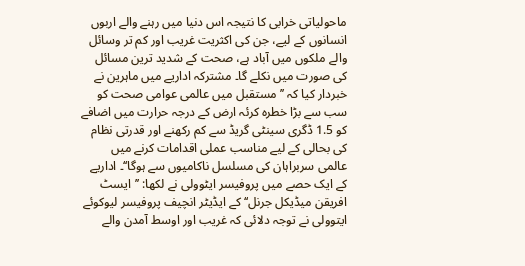ماحولیاتی خرابی کا نتیجہ اس دنیا میں رہنے والے اربوں انسانوں کے لیے، جن کی اکثریت غریب اور کم تر وسائل والے ملکوں میں آباد ہے، صحت کے شدید ترین مسائل کی صورت میں نکلے گا۔ مشترکہ اداریے میں ماہرین نے خبردار کیا کہ ’’مستقبل میں عالمی عوامی صحت کو سب سے بڑا خطرہ کرئہ ارض کے درجہ حرارت میں اضافے کو 1.5 ڈگری سینٹی گریڈ سے کم رکھنے اور قدرتی نظام کی بحالی کے لیے مناسب عملی اقدامات کرنے میں عالمی سربراہان کی مسلسل ناکامیوں سے ہوگا‘‘۔ اداریے کے ایک حصے میں پروفیسر ایٹوولی نے لکھا: ’’ایسٹ افریقن میڈیکل جرنل‘‘ کے ایڈیٹر انچیف پروفیسر لیوکوئے ایتوولی نے توجہ دلائی کہ غریب اور اوسط آمدن والے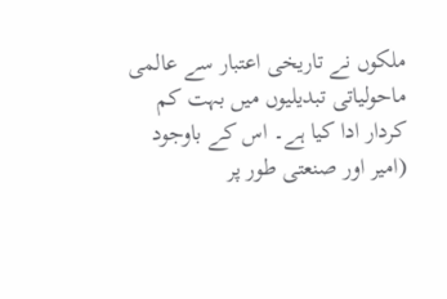ملکوں نے تاریخی اعتبار سے عالمی ماحولیاتی تبدیلیوں میں بہت کم کردار ادا کیا ہے۔ اس کے باوجود (امیر اور صنعتی طور پر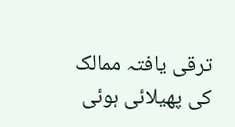ترقی یافتہ ممالک کی پھیلائی ہوئی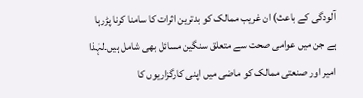آلودگی کے باعث) ان غریب ممالک کو بدترین اثرات کا سامنا کرنا پڑرہا ہے جن میں عوامی صحت سے متعلق سنگین مسائل بھی شامل ہیں۔لہٰذا امیر اور صنعتی ممالک کو ماضی میں اپنی کارگزاریوں کا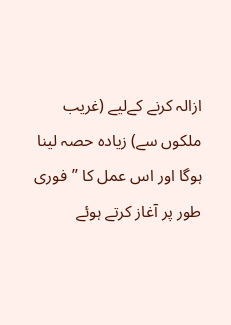ازالہ کرنے کےلیے (غریب ملکوں سے) زیادہ حصہ لینا ہوگا اور اس عمل کا ’’فوری طور پر آغاز کرتے ہوئے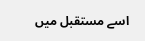اسے مستقبل میں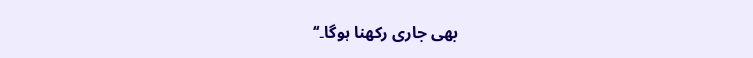بھی جاری رکھنا ہوگا۔‘‘